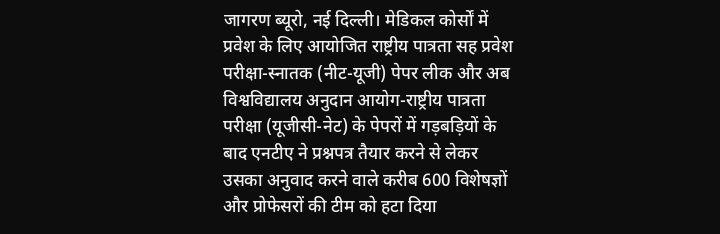जागरण ब्यूरो, नई दिल्ली। मेडिकल कोर्सों में प्रवेश के लिए आयोजित राष्ट्रीय पात्रता सह प्रवेश परीक्षा-स्नातक (नीट-यूजी) पेपर लीक और अब विश्वविद्यालय अनुदान आयोग-राष्ट्रीय पात्रता परीक्षा (यूजीसी-नेट) के पेपरों में गड़बड़ियों के बाद एनटीए ने प्रश्नपत्र तैयार करने से लेकर उसका अनुवाद करने वाले करीब 600 विशेषज्ञों और प्रोफेसरों की टीम को हटा दिया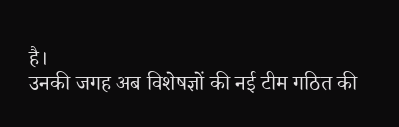है।
उनकी जगह अब विशेषज्ञों की नई टीम गठित की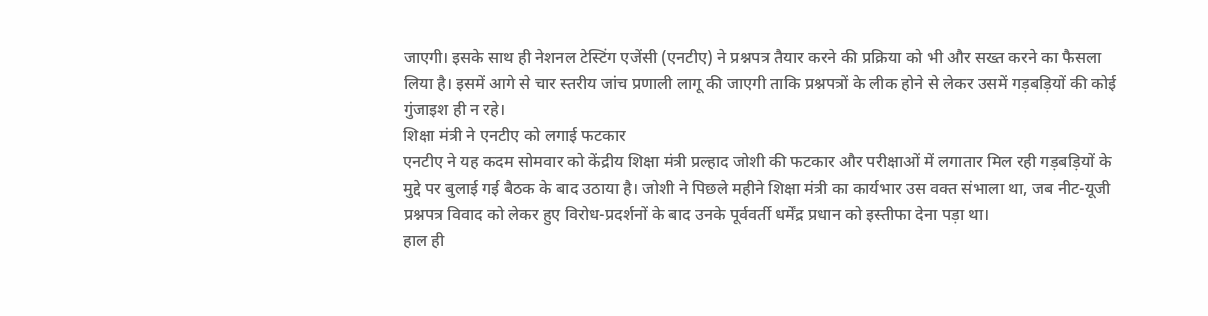जाएगी। इसके साथ ही नेशनल टेस्टिंग एजेंसी (एनटीए) ने प्रश्नपत्र तैयार करने की प्रक्रिया को भी और सख्त करने का फैसला लिया है। इसमें आगे से चार स्तरीय जांच प्रणाली लागू की जाएगी ताकि प्रश्नपत्रों के लीक होने से लेकर उसमें गड़बड़ियों की कोई गुंजाइश ही न रहे।
शिक्षा मंत्री ने एनटीए को लगाई फटकार
एनटीए ने यह कदम सोमवार को केंद्रीय शिक्षा मंत्री प्रल्हाद जोशी की फटकार और परीक्षाओं में लगातार मिल रही गड़बड़ियों के मुद्दे पर बुलाई गई बैठक के बाद उठाया है। जोशी ने पिछले महीने शिक्षा मंत्री का कार्यभार उस वक्त संभाला था, जब नीट-यूजी प्रश्नपत्र विवाद को लेकर हुए विरोध-प्रदर्शनों के बाद उनके पूर्ववर्ती धर्मेंद्र प्रधान को इस्तीफा देना पड़ा था।
हाल ही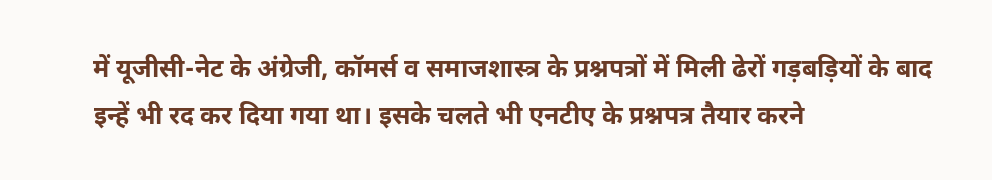में यूजीसी-नेट के अंग्रेजी, कॉमर्स व समाजशास्त्र के प्रश्नपत्रों में मिली ढेरों गड़बड़ियों के बाद इन्हें भी रद कर दिया गया था। इसके चलते भी एनटीए के प्रश्नपत्र तैयार करने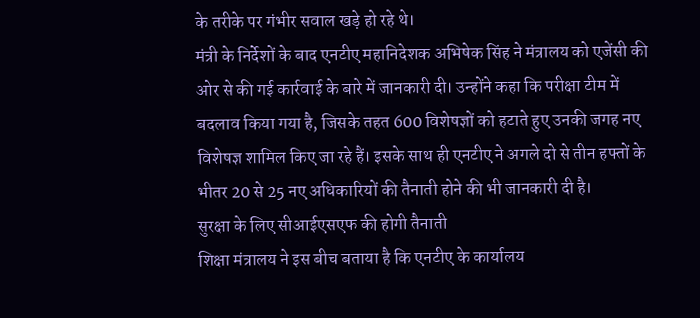के तरीके पर गंभीर सवाल खड़े हो रहे थे।
मंत्री के निर्देशों के बाद एनटीए महानिदेशक अभिषेक सिंह ने मंत्रालय को एजेंसी की ओर से की गई कार्रवाई के बारे में जानकारी दी। उन्होंने कहा कि परीक्षा टीम में बदलाव किया गया है, जिसके तहत 600 विशेषज्ञों को हटाते हुए उनकी जगह नए विशेषज्ञ शामिल किए जा रहे हैं। इसके साथ ही एनटीए ने अगले दो से तीन हफ्तों के भीतर 20 से 25 नए अधिकारियों की तैनाती होने की भी जानकारी दी है।
सुरक्षा के लिए सीआईएसएफ की होगी तैनाती
शिक्षा मंत्रालय ने इस बीच बताया है कि एनटीए के कार्यालय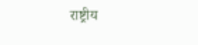राष्ट्रीय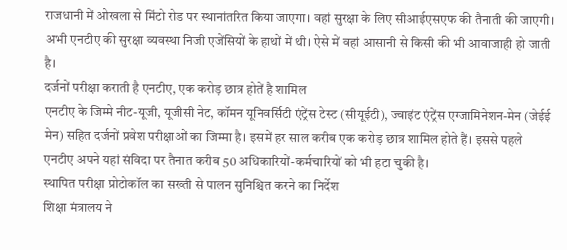राजधानी में ओखला से मिंटो रोड पर स्थानांतरित किया जाएगा। वहां सुरक्षा के लिए सीआईएसएफ की तैनाती की जाएगी। अभी एनटीए की सुरक्षा व्यवस्था निजी एजेंसियों के हाथों में थी। ऐसे में वहां आसानी से किसी की भी आवाजाही हो जाती है।
दर्जनों परीक्षा कराती है एनटीए, एक करोड़ छात्र होतें है शामिल
एनटीए के जिम्मे नीट-यूजी, यूजीसी नेट, कॉमन यूनिवर्सिटी एंट्रेंस टेस्ट (सीयूईटी), ज्वाइंट एंट्रेंस एग्जामिनेशन-मेन (जेईई मेन) सहित दर्जनों प्रवेश परीक्षाओं का जिम्मा है। इसमें हर साल करीब एक करोड़ छात्र शामिल होते हैं। इससे पहले एनटीए अपने यहां संविदा पर तैनात करीब 50 अधिकारियों-कर्मचारियों को भी हटा चुकी है।
स्थापित परीक्षा प्रोटोकॉल का सख्ती से पालन सुनिश्चित करने का निर्देश
शिक्षा मंत्रालय ने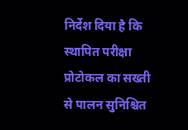निर्देश दिया है कि स्थापित परीक्षा प्रोटोकल का सख्ती से पालन सुनिश्चित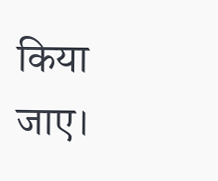किया जाए।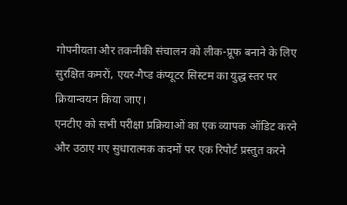गोपनीयता और तकनीकी संचालन को लीक-प्रूफ बनाने के लिए सुरक्षित कमरों, एयर-गैप्ड कंप्यूटर सिस्टम का युद्ध स्तर पर क्रियान्वयन किया जाए।
एनटीए को सभी परीक्षा प्रक्रियाओं का एक व्यापक ऑडिट करने और उठाए गए सुधारात्मक कदमों पर एक रिपोर्ट प्रस्तुत करने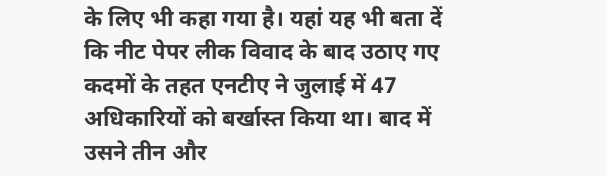के लिए भी कहा गया है। यहां यह भी बता दें कि नीट पेपर लीक विवाद के बाद उठाए गए कदमों के तहत एनटीए ने जुलाई में 47 अधिकारियों को बर्खास्त किया था। बाद में उसने तीन और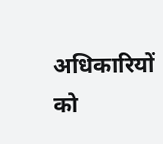अधिकारियों को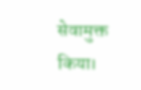सेवामुक्त किया।